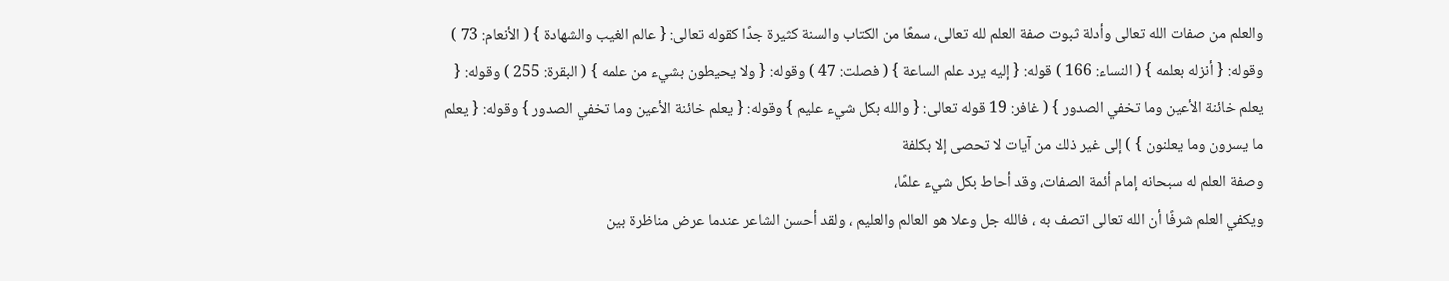والعلم من صفات الله تعالى وأدلة ثبوت صفة العلم لله تعالى، سمعًا من الكتاب والسنة كثيرة جدًا كقوله تعالى: { عالم الغيب والشهادة } ( الأنعام: 73 ) وقوله: { أنزله بعلمه } ( النساء: 166 ) قوله: { إليه يرد علم الساعة } ( فصلت: 47 ) وقوله: { ولا يحيطون بشيء من علمه } ( البقرة: 255 ) وقوله: { يعلم خائنة الأعين وما تخفي الصدور } ( غافر: 19 قوله تعالى: { والله بكل شيء عليم } وقوله: { يعلم خائنة الأعين وما تخفي الصدور } وقوله: { يعلم ما يسرون وما يعلنون } ) إلى غير ذلك من آيات لا تحصى إلا بكلفة
وصفة العلم له سبحانه إمام أئمة الصفات، وقد أحاط بكل شيء علمًا،
ويكفي العلم شرفًا أن الله تعالى اتصف به ، فالله جل وعلا هو العالم والعليم ، ولقد أحسن الشاعر عندما عرض مناظرة بين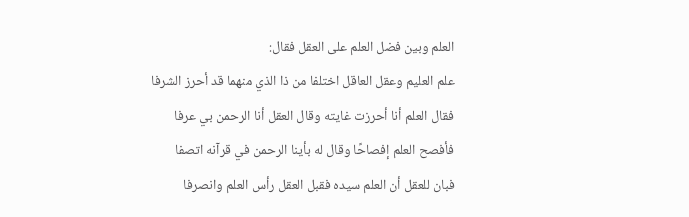العلم وبين فضل العلم على العقل فقال:
علم العليم وعقل العاقل اختلفا من ذا الذي منهما قد أحرز الشرفا
فقال العلم أنا أحرزت غايته وقال العقل أنا الرحمن بي عرفا
فأفصح العلم إفصاحًا وقال له بأينا الرحمن في قرآنه اتصفا
فبان للعقل أن العلم سيده فقبل العقل رأس العلم وانصرفا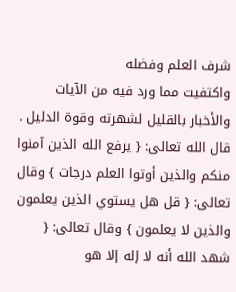شرف العلم وفضله
واكتفيت مما ورد فيه من الآيات والأخبار بالقليل لشهرته وقوة الدليل . قال الله تعالى: { يرفع الله الذين آمنوا منكم والذين أوتوا العلم درجات } وقال تعالى: { قل هل يستوي الذين يعلمون والذين لا يعلمون } وقال تعالى: { شهد الله أنه لا إله إلا هو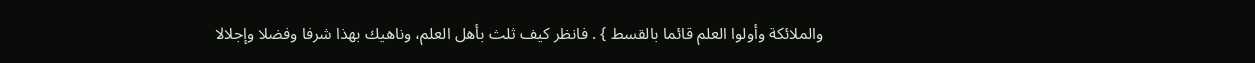والملائكة وأولوا العلم قائما بالقسط } . فانظر كيف ثلث بأهل العلم، وناهيك بهذا شرفا وفضلا وإجلالا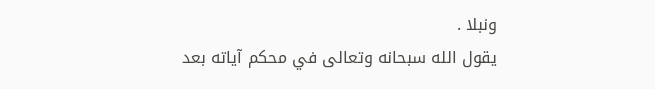ونبلا .
يقول الله سبحانه وتعالى في محكم آياته بعد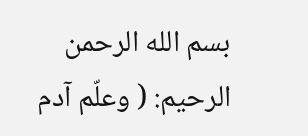بسم الله الرحمن الرحيم: ( وعلّم آدم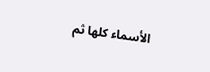الأسماء كلها ثم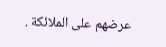عرضهم على الملائكة .